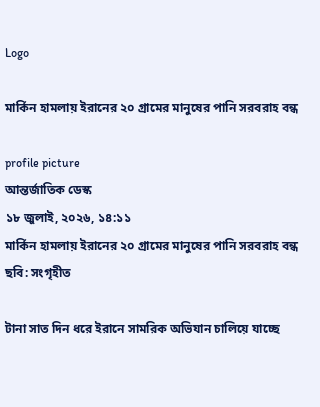Logo

মার্কিন হামলায় ইরানের ২০ গ্রামের মানুষের পানি সরবরাহ বন্ধ

profile picture
আন্তর্জাতিক ডেস্ক
১৮ জুলাই, ২০২৬, ১৪:১১
মার্কিন হামলায় ইরানের ২০ গ্রামের মানুষের পানি সরবরাহ বন্ধ
ছবি: সংগৃহীত

টানা সাত দিন ধরে ইরানে সামরিক অভিযান চালিয়ে যাচ্ছে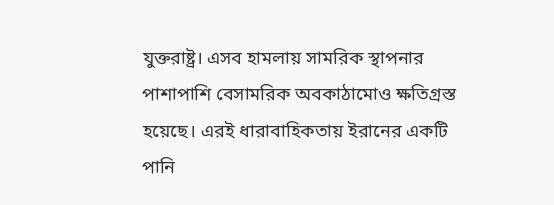যুক্তরাষ্ট্র। এসব হামলায় সামরিক স্থাপনার পাশাপাশি বেসামরিক অবকাঠামোও ক্ষতিগ্রস্ত হয়েছে। এরই ধারাবাহিকতায় ইরানের একটি পানি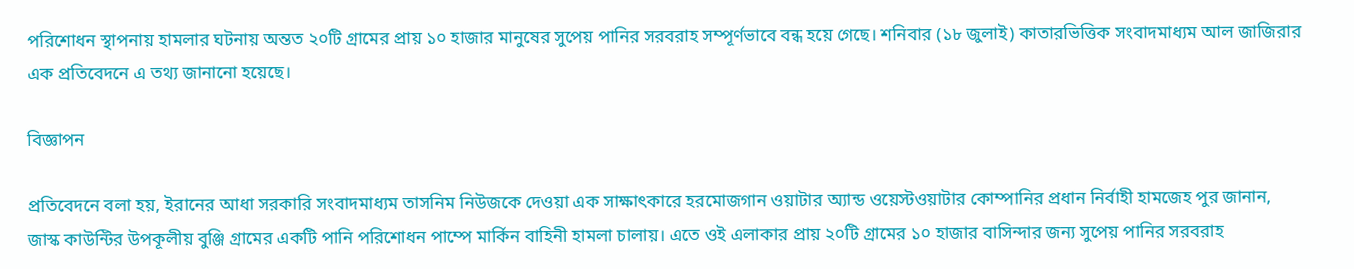পরিশোধন স্থাপনায় হামলার ঘটনায় অন্তত ২০টি গ্রামের প্রায় ১০ হাজার মানুষের সুপেয় পানির সরবরাহ সম্পূর্ণভাবে বন্ধ হয়ে গেছে। শনিবার (১৮ জুলাই) কাতারভিত্তিক সংবাদমাধ্যম আল জাজিরার এক প্রতিবেদনে এ তথ্য জানানো হয়েছে।

বিজ্ঞাপন

প্রতিবেদনে বলা হয়, ইরানের আধা সরকারি সংবাদমাধ্যম তাসনিম নিউজকে দেওয়া এক সাক্ষাৎকারে হরমোজগান ওয়াটার অ্যান্ড ওয়েস্টওয়াটার কোম্পানির প্রধান নির্বাহী হামজেহ পুর জানান, জাস্ক কাউন্টির উপকূলীয় বুঞ্জি গ্রামের একটি পানি পরিশোধন পাম্পে মার্কিন বাহিনী হামলা চালায়। এতে ওই এলাকার প্রায় ২০টি গ্রামের ১০ হাজার বাসিন্দার জন্য সুপেয় পানির সরবরাহ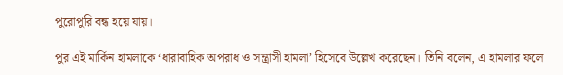পুরোপুরি বন্ধ হয়ে যায়।

পুর এই মার্কিন হামলাকে ‘ধারাবাহিক অপরাধ ও সন্ত্রাসী হামলা’ হিসেবে উল্লেখ করেছেন। তিনি বলেন, এ হামলার ফলে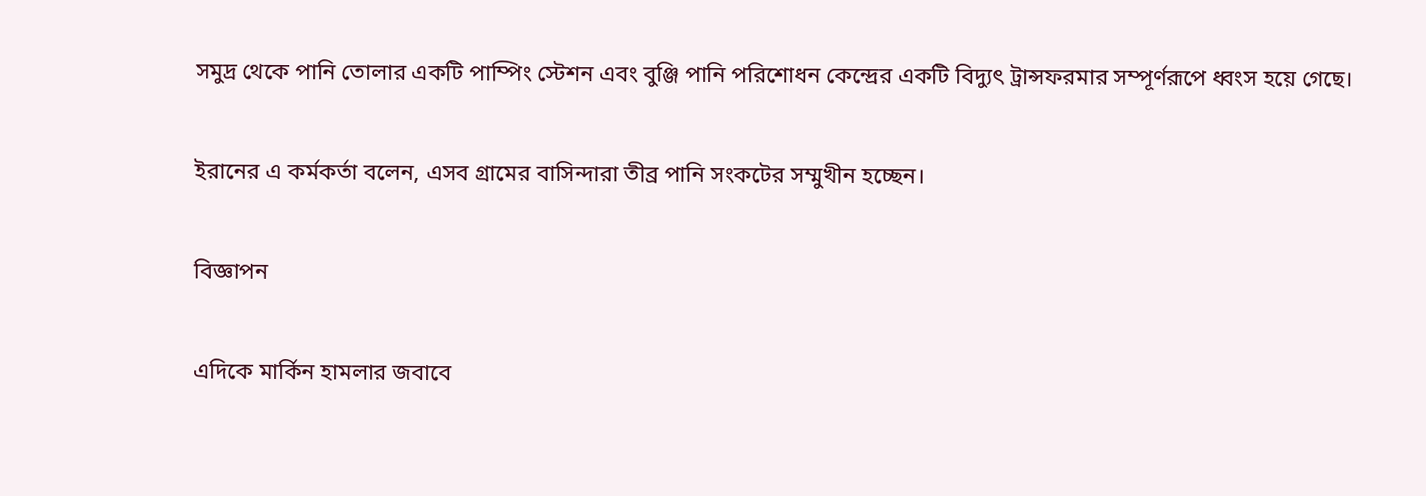সমুদ্র থেকে পানি তোলার একটি পাম্পিং স্টেশন এবং বুঞ্জি পানি পরিশোধন কেন্দ্রের একটি বিদ্যুৎ ট্রান্সফরমার সম্পূর্ণরূপে ধ্বংস হয়ে গেছে।

ইরানের এ কর্মকর্তা বলেন, এসব গ্রামের বাসিন্দারা তীব্র পানি সংকটের সম্মুখীন হচ্ছেন।

বিজ্ঞাপন

এদিকে মার্কিন হামলার জবাবে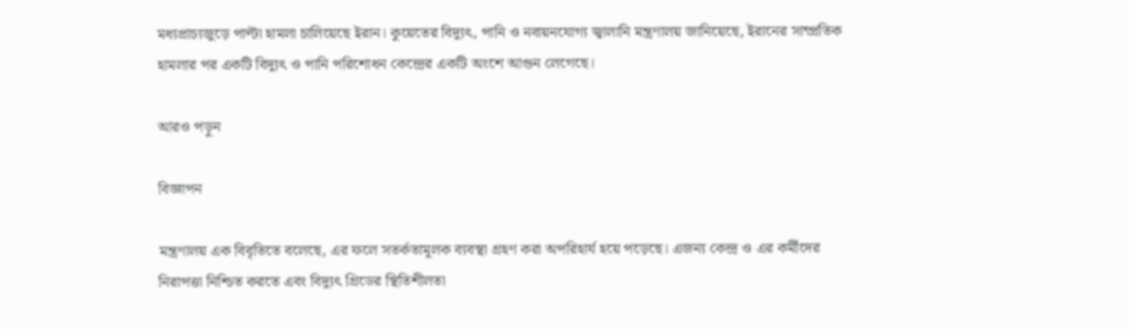মধ্যপ্রাচ্যজুড়ে পাল্টা হামলা চালিয়েছে ইরান। কুয়েতের বিদ্যুৎ, পানি ও নবায়নযোগ্য জ্বালানি মন্ত্রণালয় জানিয়েছে, ইরানের সাম্প্রতিক হামলার পর একটি বিদ্যুৎ ও পানি পরিশোধন কেন্দ্রের একটি অংশে আগুন লেগেছে।

আরও পড়ুন

বিজ্ঞাপন

মন্ত্রণালয় এক বিবৃতিতে বলেছে, এর ফলে সতর্কতামূলক ব্যবস্থা গ্রহণ করা অপরিহার্য হয়ে পড়েছে। এজন্য কেন্দ্র ও এর কর্মীদের নিরাপত্তা নিশ্চিত করতে এবং বিদ্যুৎ গ্রিডের স্থিতিশীলতা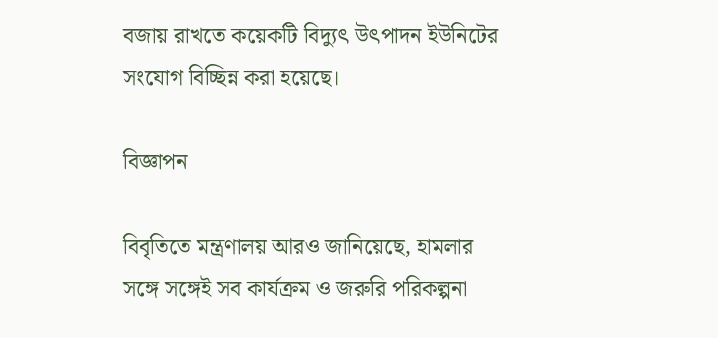বজায় রাখতে কয়েকটি বিদ্যুৎ উৎপাদন ইউনিটের সংযোগ বিচ্ছিন্ন করা হয়েছে।

বিজ্ঞাপন

বিবৃতিতে মন্ত্রণালয় আরও জানিয়েছে, হামলার সঙ্গে সঙ্গেই সব কার্যক্রম ও জরুরি পরিকল্পনা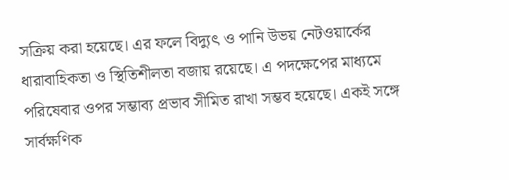সক্রিয় করা হয়েছে। এর ফলে বিদ্যুৎ ও পানি উভয় নেটওয়ার্কের ধারাবাহিকতা ও স্থিতিশীলতা বজায় রয়েছে। এ পদক্ষেপের মাধ্যমে পরিষেবার ওপর সম্ভাব্য প্রভাব সীমিত রাখা সম্ভব হয়েছে। একই সঙ্গে সার্বক্ষণিক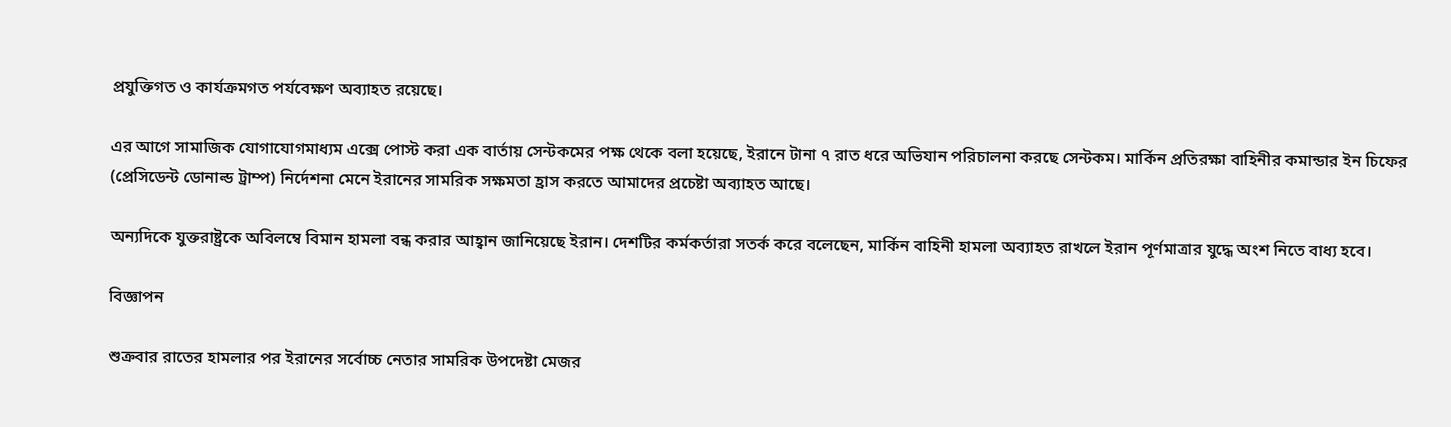প্রযুক্তিগত ও কার্যক্রমগত পর্যবেক্ষণ অব্যাহত রয়েছে।

এর আগে সামাজিক যোগাযোগমাধ্যম এক্সে পোস্ট করা এক বার্তায় সেন্টকমের পক্ষ থেকে বলা হয়েছে, ইরানে টানা ৭ রাত ধরে অভিযান পরিচালনা করছে সেন্টকম। মার্কিন প্রতিরক্ষা বাহিনীর কমান্ডার ইন চিফের (প্রেসিডেন্ট ডোনাল্ড ট্রাম্প) নির্দেশনা মেনে ইরানের সামরিক সক্ষমতা হ্রাস করতে আমাদের প্রচেষ্টা অব্যাহত আছে।

অন্যদিকে যুক্তরাষ্ট্রকে অবিলম্বে বিমান হামলা বন্ধ করার আহ্বান জানিয়েছে ইরান। দেশটির কর্মকর্তারা সতর্ক করে বলেছেন, মার্কিন বাহিনী হামলা অব্যাহত রাখলে ইরান পূর্ণমাত্রার যুদ্ধে অংশ নিতে বাধ্য হবে।

বিজ্ঞাপন

শুক্রবার রাতের হামলার পর ইরানের সর্বোচ্চ নেতার সামরিক উপদেষ্টা মেজর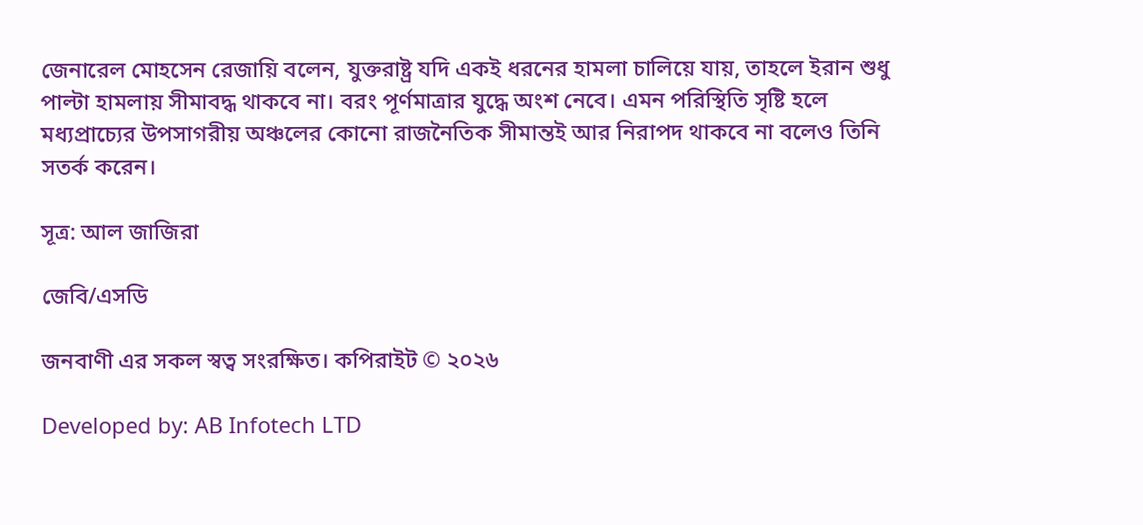জেনারেল মোহসেন রেজায়ি বলেন, যুক্তরাষ্ট্র যদি একই ধরনের হামলা চালিয়ে যায়, তাহলে ইরান শুধু পাল্টা হামলায় সীমাবদ্ধ থাকবে না। বরং পূর্ণমাত্রার যুদ্ধে অংশ নেবে। এমন পরিস্থিতি সৃষ্টি হলে মধ্যপ্রাচ্যের উপসাগরীয় অঞ্চলের কোনো রাজনৈতিক সীমান্তই আর নিরাপদ থাকবে না বলেও তিনি সতর্ক করেন।

সূত্র: আল জাজিরা

জেবি/এসডি

জনবাণী এর সকল স্বত্ব সংরক্ষিত। কপিরাইট © ২০২৬

Developed by: AB Infotech LTD